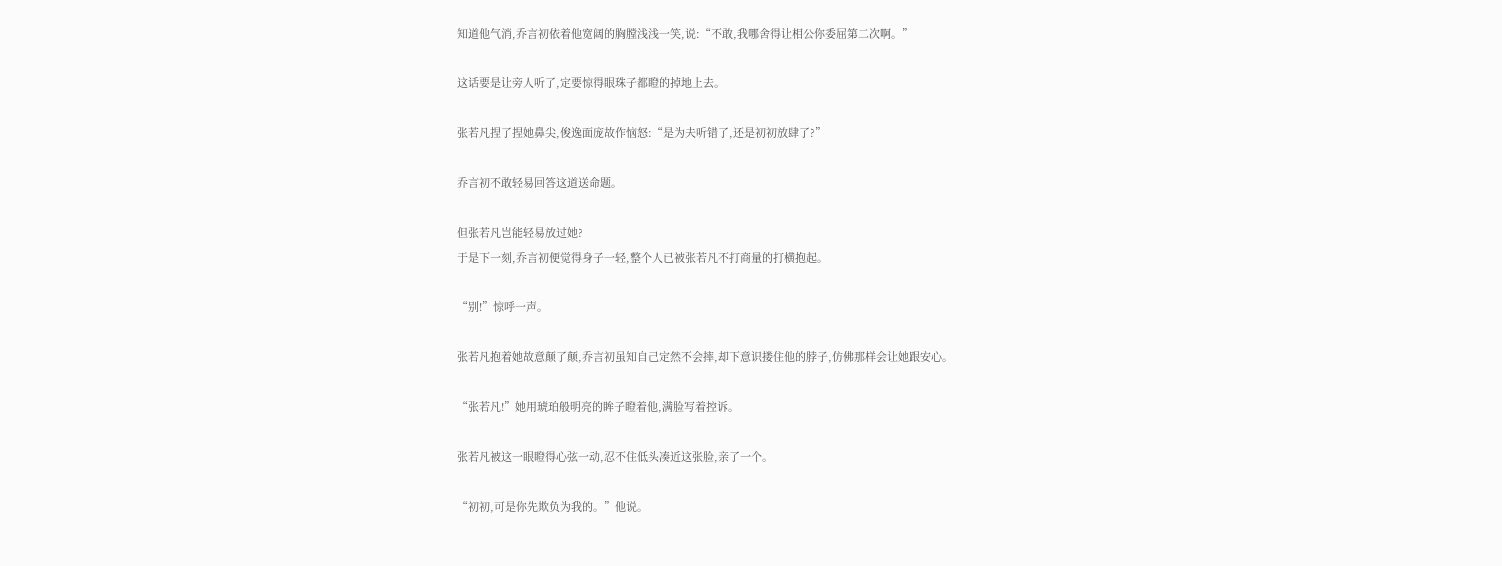知道他气消,乔言初依着他宽阔的胸膛浅浅一笑,说:“不敢,我哪舍得让相公你委屈第二次啊。”

这话要是让旁人听了,定要惊得眼珠子都瞪的掉地上去。

张若凡捏了捏她鼻尖,俊逸面庞故作恼怒:“是为夫听错了,还是初初放肆了?”

乔言初不敢轻易回答这道送命题。

但张若凡岂能轻易放过她?
于是下一刻,乔言初便觉得身子一轻,整个人已被张若凡不打商量的打横抱起。

“别!”惊呼一声。

张若凡抱着她故意颠了颠,乔言初虽知自己定然不会摔,却下意识搂住他的脖子,仿佛那样会让她跟安心。

“张若凡!”她用琥珀般明亮的眸子瞪着他,满脸写着控诉。

张若凡被这一眼瞪得心弦一动,忍不住低头凑近这张脸,亲了一个。

“初初,可是你先欺负为我的。”他说。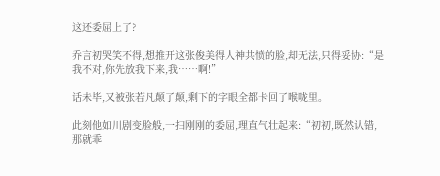这还委屈上了?

乔言初哭笑不得,想推开这张俊美得人神共愤的脸,却无法,只得妥协:“是我不对,你先放我下来,我……啊!”

话未毕,又被张若凡颠了颠,剩下的字眼全都卡回了喉咙里。

此刻他如川剧变脸般,一扫刚刚的委屈,理直气壮起来:“初初,既然认错,那就乖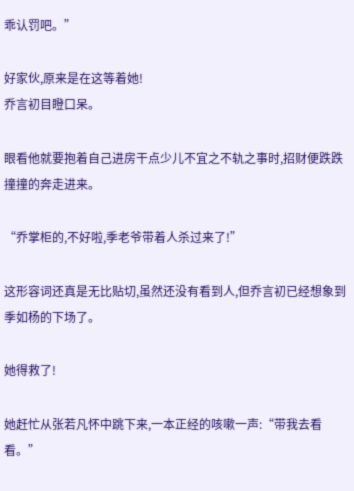乖认罚吧。”

好家伙,原来是在这等着她!
乔言初目瞪口呆。

眼看他就要抱着自己进房干点少儿不宜之不轨之事时,招财便跌跌撞撞的奔走进来。

“乔掌柜的,不好啦,季老爷带着人杀过来了!”

这形容词还真是无比贴切,虽然还没有看到人,但乔言初已经想象到季如杨的下场了。

她得救了!

她赶忙从张若凡怀中跳下来,一本正经的咳嗽一声:“带我去看看。”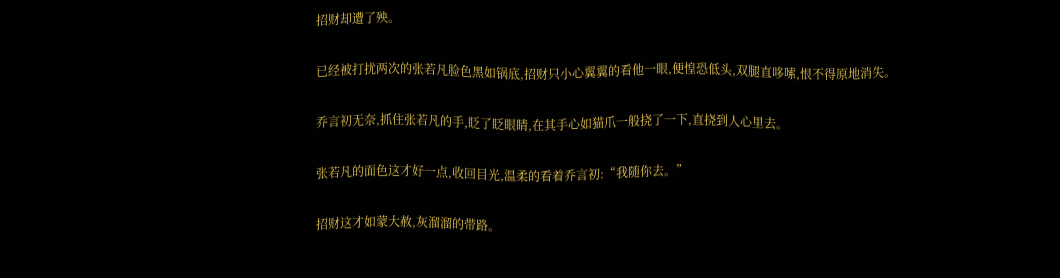招财却遭了殃。

已经被打扰两次的张若凡脸色黑如锅底,招财只小心翼翼的看他一眼,便惶恐低头,双腿直哆嗦,恨不得原地消失。

乔言初无奈,抓住张若凡的手,眨了眨眼睛,在其手心如猫爪一般挠了一下,直挠到人心里去。

张若凡的面色这才好一点,收回目光,温柔的看着乔言初:“我随你去。”

招财这才如蒙大赦,灰溜溜的带路。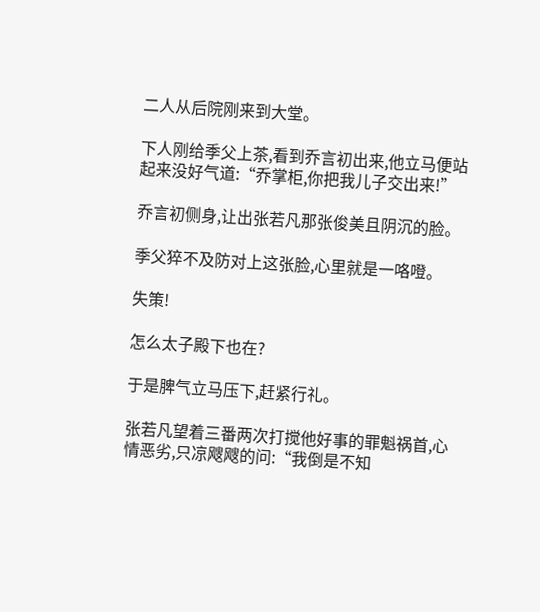二人从后院刚来到大堂。

下人刚给季父上茶,看到乔言初出来,他立马便站起来没好气道:“乔掌柜,你把我儿子交出来!”

乔言初侧身,让出张若凡那张俊美且阴沉的脸。

季父猝不及防对上这张脸,心里就是一咯噔。

失策!

怎么太子殿下也在?

于是脾气立马压下,赶紧行礼。

张若凡望着三番两次打搅他好事的罪魁祸首,心情恶劣,只凉飕飕的问:“我倒是不知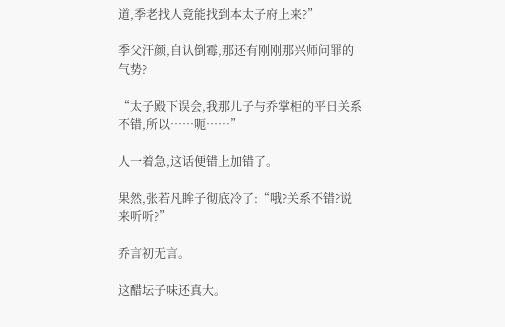道,季老找人竟能找到本太子府上来?”

季父汗颜,自认倒霉,那还有刚刚那兴师问罪的气势?

“太子殿下误会,我那儿子与乔掌柜的平日关系不错,所以……呃……”

人一着急,这话便错上加错了。

果然,张若凡眸子彻底冷了:“哦?关系不错?说来听听?”

乔言初无言。

这醋坛子味还真大。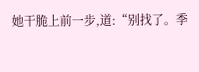她干脆上前一步,道:“别找了。季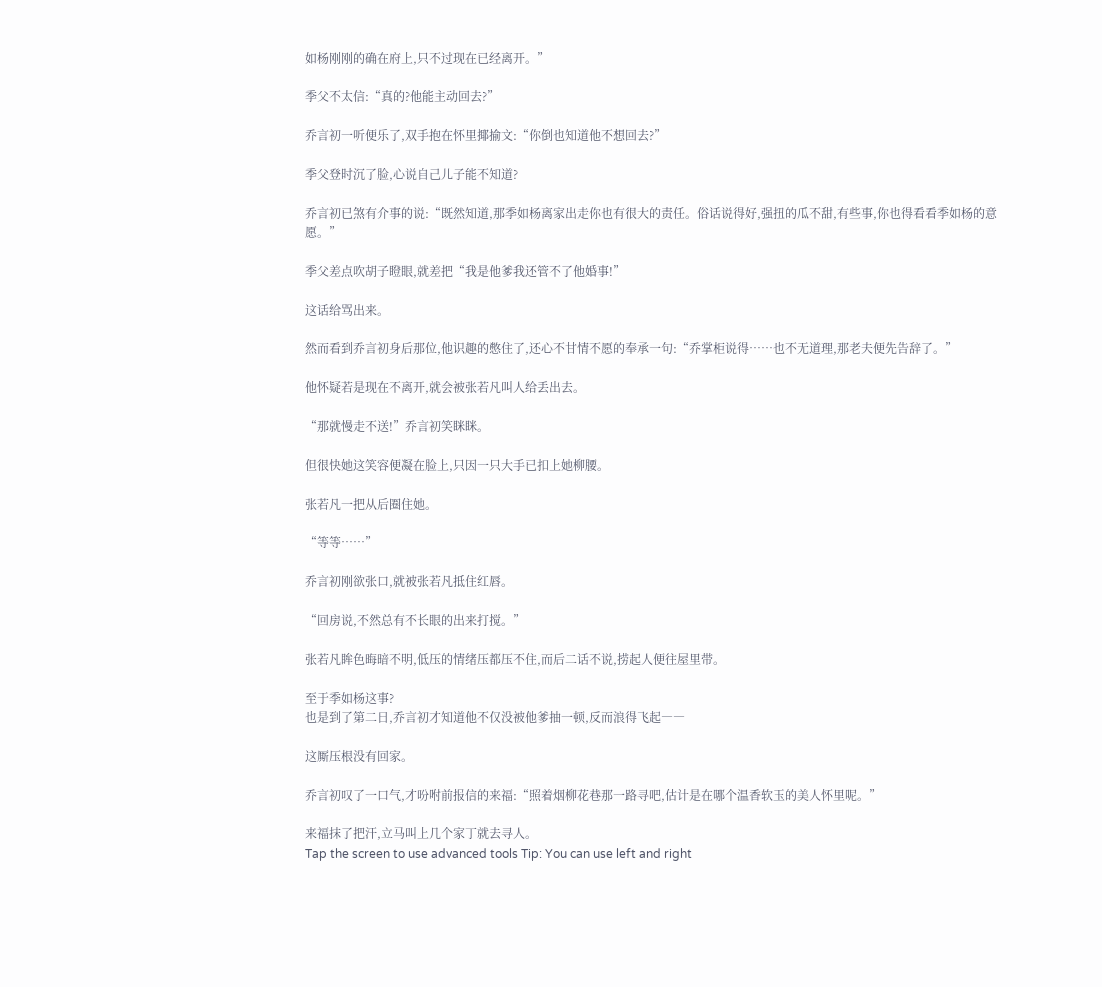如杨刚刚的确在府上,只不过现在已经离开。”

季父不太信:“真的?他能主动回去?”

乔言初一听便乐了,双手抱在怀里揶揄文:“你倒也知道他不想回去?”

季父登时沉了脸,心说自己儿子能不知道?

乔言初已煞有介事的说:“既然知道,那季如杨离家出走你也有很大的责任。俗话说得好,强扭的瓜不甜,有些事,你也得看看季如杨的意愿。”

季父差点吹胡子瞪眼,就差把“我是他爹我还管不了他婚事!”

这话给骂出来。

然而看到乔言初身后那位,他识趣的憋住了,还心不甘情不愿的奉承一句:“乔掌柜说得……也不无道理,那老夫便先告辞了。”

他怀疑若是现在不离开,就会被张若凡叫人给丢出去。

“那就慢走不送!”乔言初笑眯眯。

但很快她这笑容便凝在脸上,只因一只大手已扣上她柳腰。

张若凡一把从后圈住她。

“等等……”

乔言初刚欲张口,就被张若凡抵住红唇。

“回房说,不然总有不长眼的出来打搅。”

张若凡眸色晦暗不明,低压的情绪压都压不住,而后二话不说,捞起人便往屋里带。

至于季如杨这事?
也是到了第二日,乔言初才知道他不仅没被他爹抽一顿,反而浪得飞起――

这厮压根没有回家。

乔言初叹了一口气,才吩咐前报信的来福:“照着烟柳花巷那一路寻吧,估计是在哪个温香软玉的美人怀里呢。”

来福抹了把汗,立马叫上几个家丁就去寻人。
Tap the screen to use advanced tools Tip: You can use left and right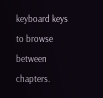keyboard keys to browse between chapters.